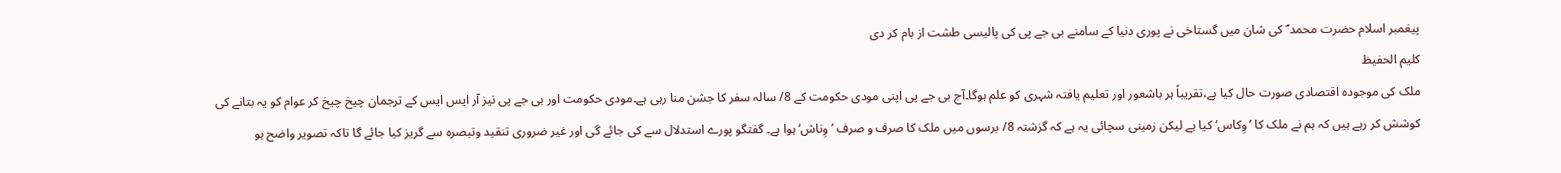پیغمبر اسلام حضرت محمد ؐ کی شان میں گستاخی نے پوری دنیا کے سامنے بی جے پی کی پالیسی طشت از بام کر دی
کلیم الحفیظ
ملک کی موجودہ اقتصادی صورت حال کیا ہے،تقریباً ہر باشعور اور تعلیم یافتہ شہری کو علم ہوگا۔آج بی جے پی اپنی مودی حکومت کے 8/ سالہ سفر کا جشن منا رہی ہے۔مودی حکومت اور بی جے پی نیز آر ایس ایس کے ترجمان چیخ چیخ کر عوام کو یہ بتانے کی کوشش کر رہے ہیں کہ ہم نے ملک کا ’وِکاس‘ کیا ہے لیکن زمینی سچائی یہ ہے کہ گزشتہ 8/ برسوں میں ملک کا صرف و صرف ’وِناش‘ ہوا ہے۔ گفتگو پورے استدلال سے کی جائے گی اور غیر ضروری تنقید وتبصرہ سے گریز کیا جائے گا تاکہ تصویر واضح ہو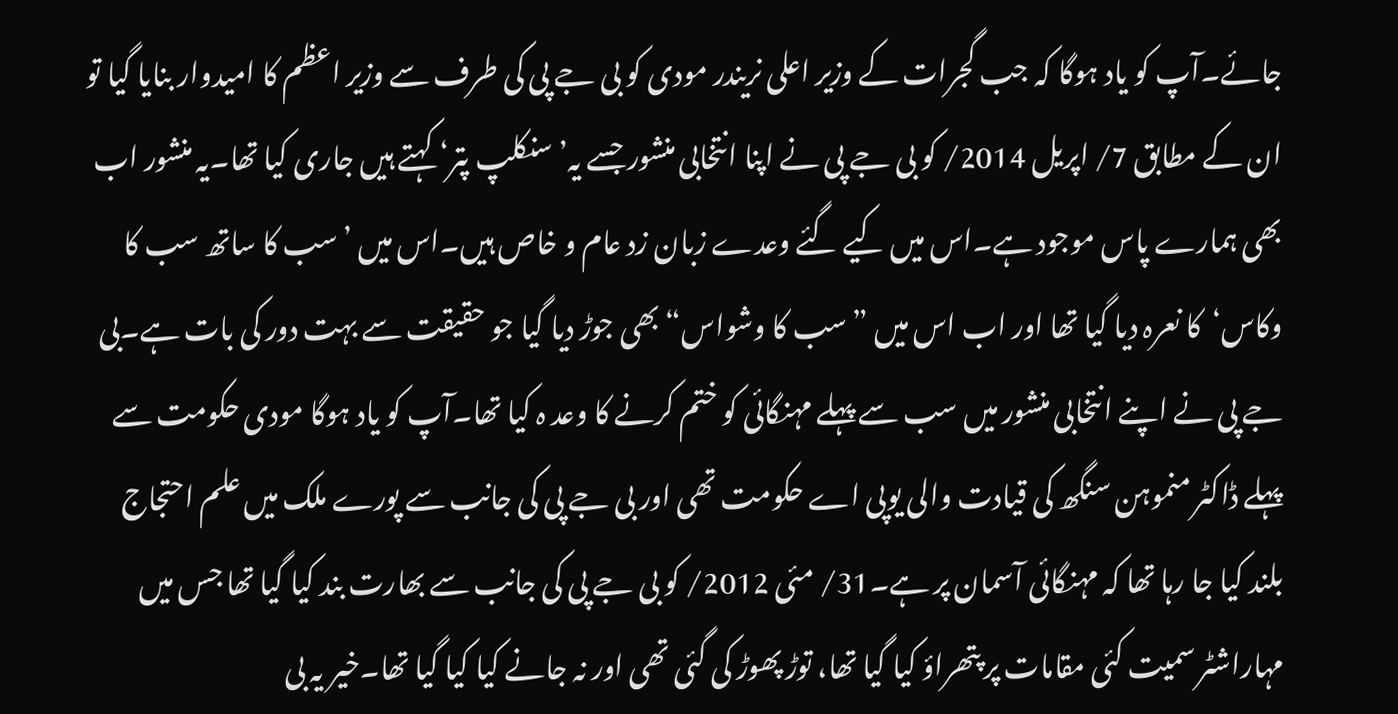جائے۔آپ کو یاد ہوگا کہ جب گجرات کے وزیر اعلی نریندر مودی کو بی جے پی کی طرف سے وزیر اعظم کا امیدوار بنایا گیا تو ان کے مطابق 7/ اپریل 2014/ کو بی جے پی نے اپنا انتخابی منشور جسے یہ’سنکلپ پتر‘ کہتے ہیں جاری کیا تھا۔یہ منشور اب بھی ہمارے پاس موجود ہے۔اس میں کیے گئے وعدے زبان زد عام و خاص ہیں۔اس میں ’سب کا ساتھ سب کا وکاس‘کا نعرہ دیا گیا تھا اور اب اس میں ”سب کا وشواس“ بھی جوڑ دیا گیا جو حقیقت سے بہت دور کی بات ہے۔بی جے پی نے اپنے انتخابی منشور میں سب سے پہلے مہنگائی کو ختم کرنے کا وعد ہ کیا تھا۔آپ کو یاد ہوگا مودی حکومت سے پہلے ڈاکٹر منموہن سنگھ کی قیادت والی یوپی اے حکومت تھی اور بی جے پی کی جانب سے پورے ملک میں علم احتجاج بلند کیا جا رہا تھا کہ مہنگائی آسمان پر ہے۔31/ مئی 2012/ کو بی جے پی کی جانب سے بھارت بند کیا گیا تھا جس میں مہاراشٹر سمیت کئی مقامات پر پتھراؤ کیا گیا تھا، توڑ پھوڑ کی گئی تھی اور نہ جانے کیا کیا گیا تھا۔خیر یہ بی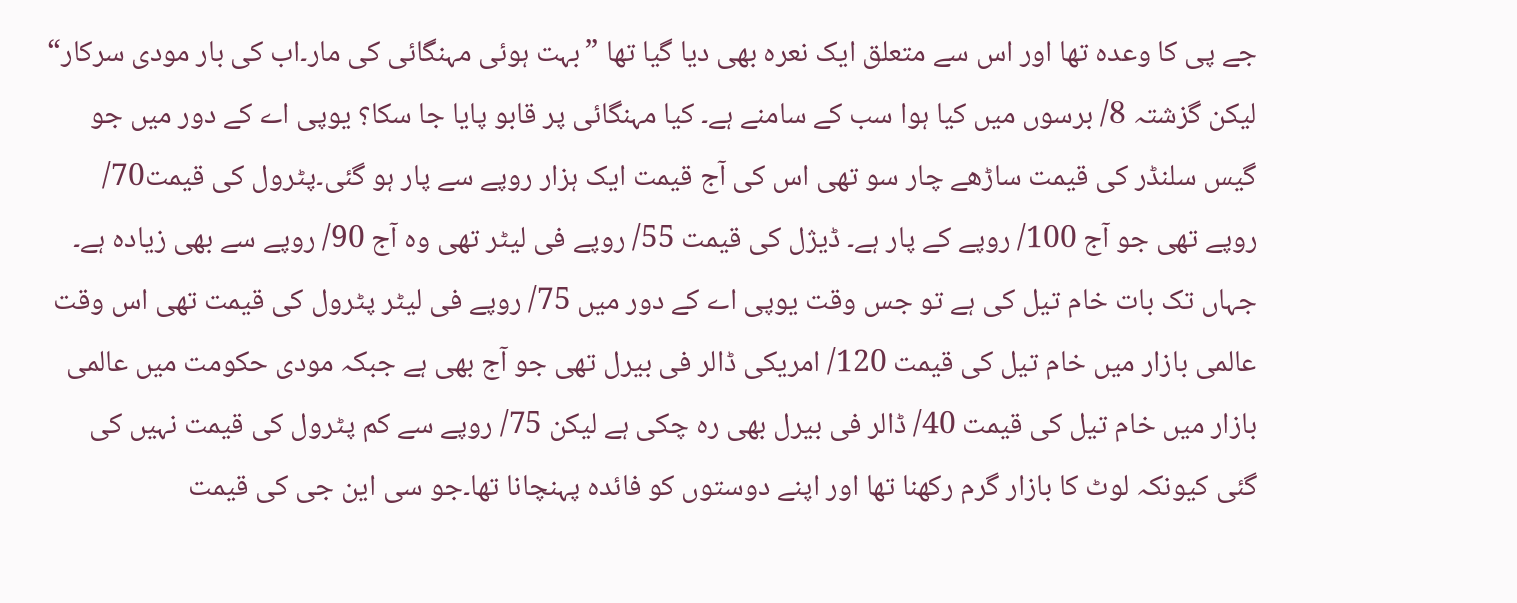جے پی کا وعدہ تھا اور اس سے متعلق ایک نعرہ بھی دیا گیا تھا ”بہت ہوئی مہنگائی کی مار۔اب کی بار مودی سرکار“ لیکن گزشتہ 8/ برسوں میں کیا ہوا سب کے سامنے ہے۔ کیا مہنگائی پر قابو پایا جا سکا؟ یوپی اے کے دور میں جو گیس سلنڈر کی قیمت ساڑھے چار سو تھی اس کی آج قیمت ایک ہزار روپے سے پار ہو گئی۔پٹرول کی قیمت70/ روپے تھی جو آج 100/ روپے کے پار ہے۔ ڈیژل کی قیمت 55/ روپے فی لیٹر تھی وہ آج 90/ روپے سے بھی زیادہ ہے۔ جہاں تک بات خام تیل کی ہے تو جس وقت یوپی اے کے دور میں 75/ روپے فی لیٹر پٹرول کی قیمت تھی اس وقت عالمی بازار میں خام تیل کی قیمت 120/ امریکی ڈالر فی بیرل تھی جو آج بھی ہے جبکہ مودی حکومت میں عالمی بازار میں خام تیل کی قیمت 40/ ڈالر فی بیرل بھی رہ چکی ہے لیکن 75/ روپے سے کم پٹرول کی قیمت نہیں کی گئی کیونکہ لوٹ کا بازار گرم رکھنا تھا اور اپنے دوستوں کو فائدہ پہنچانا تھا۔جو سی این جی کی قیمت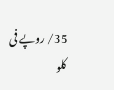35/ روپے فی کلو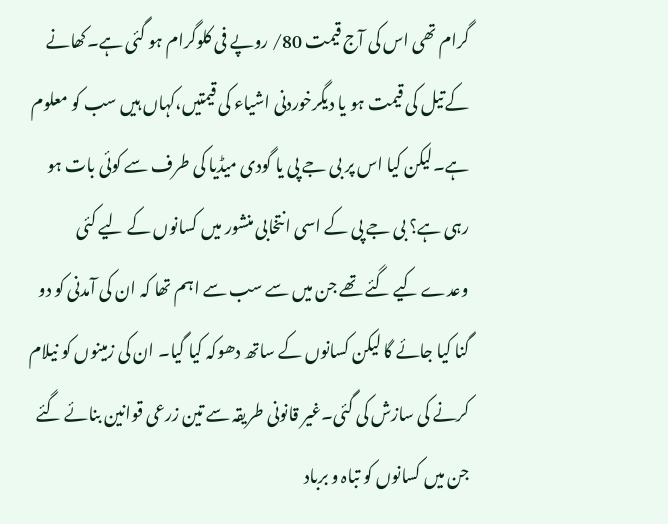گرام تھی اس کی آج قیمت 80/ روپے فی کلوگرام ہو گئی ہے۔کھانے کے تیل کی قیمت ہو یا دیگرخوردنی اشیاء کی قیمتیں،کہاں ہیں سب کو معلوم ہے۔لیکن کیا اس پر بی جے پی یا گودی میڈیا کی طرف سے کوئی بات ہو رہی ہے؟ بی جے پی کے اسی انتخابی منشور میں کسانوں کے لیے کئی وعدے کیے گئے تھے جن میں سے سب سے اہم تھا کہ ان کی آمدنی کو دو گنا کیا جائے گا لیکن کسانوں کے ساتھ دھوکہ کیا گیا۔ ان کی زمینوں کو نیلام کرنے کی سازش کی گئی۔غیر قانونی طریقہ سے تین زرعی قوانین بنائے گئے جن میں کسانوں کو تباہ و برباد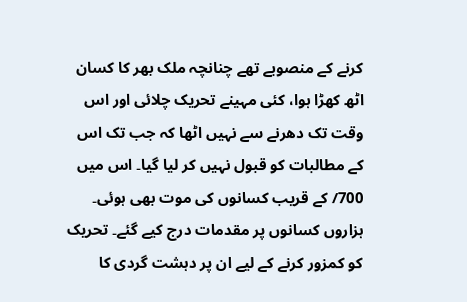کرنے کے منصوبے تھے چنانچہ ملک بھر کا کسان اٹھ کھڑا ہوا، کئی مہینے تحریک چلائی اور اس وقت تک دھرنے سے نہیں اٹھا کہ جب تک اس کے مطالبات کو قبول نہیں کر لیا گیا۔ اس میں 700/ کے قریب کسانوں کی موت بھی ہوئی۔ ہزاروں کسانوں پر مقدمات درج کیے گئے۔ تحریک کو کمزور کرنے کے لیے ان پر دہشت گردی کا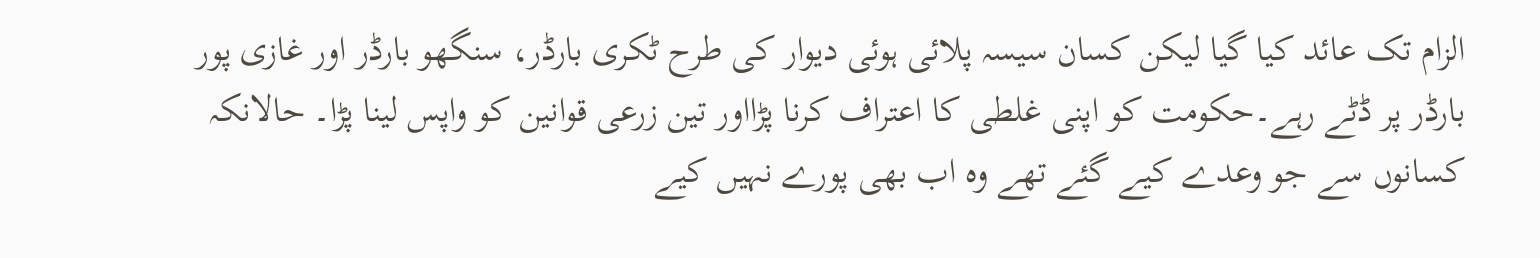الزام تک عائد کیا گیا لیکن کسان سیسہ پلائی ہوئی دیوار کی طرح ٹکری بارڈر، سنگھو بارڈر اور غازی پور بارڈر پر ڈٹے رہے۔حکومت کو اپنی غلطی کا اعتراف کرنا پڑااور تین زرعی قوانین کو واپس لینا پڑا۔ حالانکہ کسانوں سے جو وعدے کیے گئے تھے وہ اب بھی پورے نہیں کیے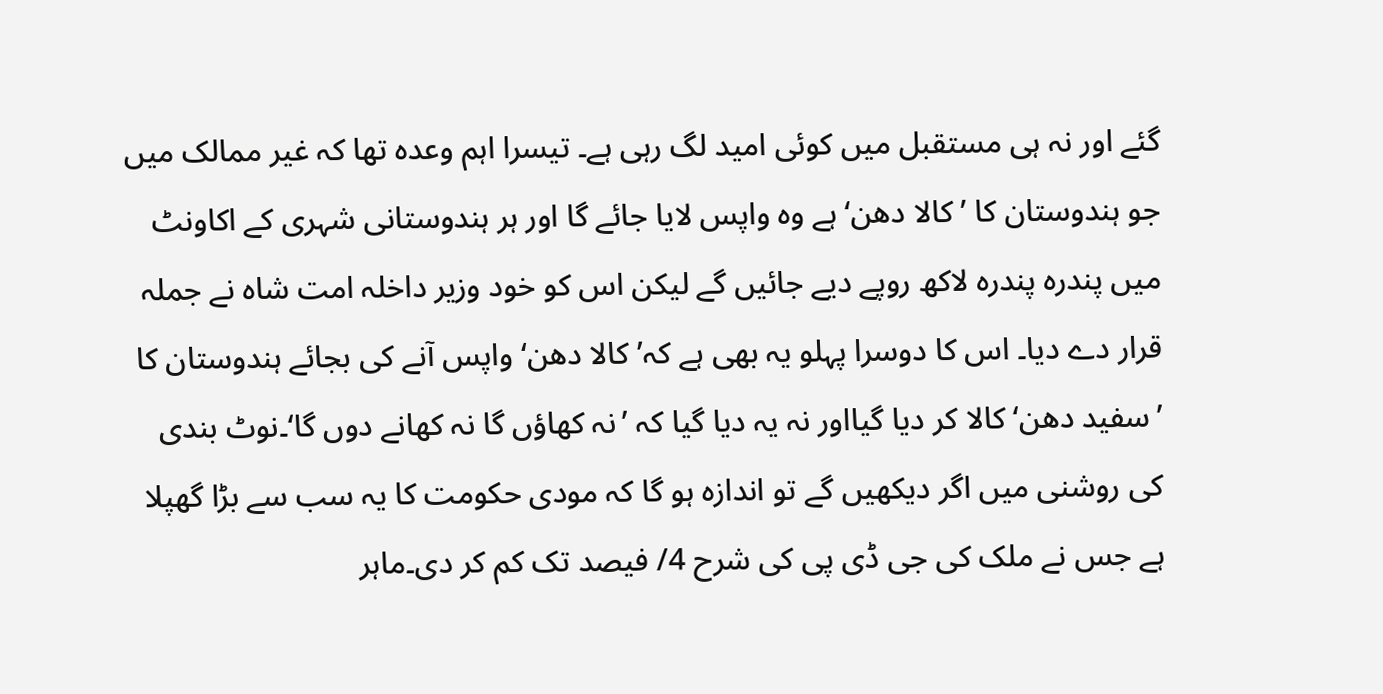گئے اور نہ ہی مستقبل میں کوئی امید لگ رہی ہے۔ تیسرا اہم وعدہ تھا کہ غیر ممالک میں جو ہندوستان کا ’کالا دھن‘ہے وہ واپس لایا جائے گا اور ہر ہندوستانی شہری کے اکاونٹ میں پندرہ پندرہ لاکھ روپے دیے جائیں گے لیکن اس کو خود وزیر داخلہ امت شاہ نے جملہ قرار دے دیا۔ اس کا دوسرا پہلو یہ بھی ہے کہ’کالا دھن‘واپس آنے کی بجائے ہندوستان کا ’سفید دھن‘کالا کر دیا گیااور نہ یہ دیا گیا کہ ’نہ کھاؤں گا نہ کھانے دوں گا‘۔نوٹ بندی کی روشنی میں اگر دیکھیں گے تو اندازہ ہو گا کہ مودی حکومت کا یہ سب سے بڑا گھپلا ہے جس نے ملک کی جی ڈی پی کی شرح 4/ فیصد تک کم کر دی۔ماہر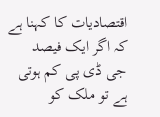اقتصادیات کا کہنا ہے کہ اگر ایک فیصد جی ڈی پی کم ہوتی ہے تو ملک کو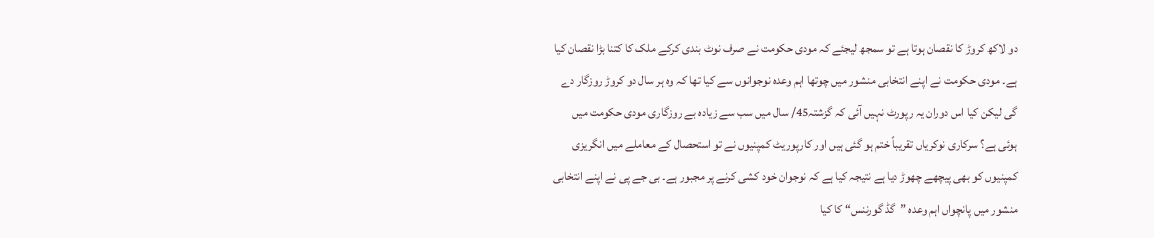دو لاکھ کروڑ کا نقصان ہوتا ہے تو سمجھ لیجئے کہ مودی حکومت نے صرف نوٹ بندی کرکے ملک کا کتنا بڑا نقصان کیا ہے۔ مودی حکومت نے اپنے انتخابی منشور میں چوتھا اہم وعدہ نوجوانوں سے کیا تھا کہ وہ ہر سال دو کروڑ روزگار دے گی لیکن کیا اس دوران یہ رپورٹ نہیں آئی کہ گزشتہ45/ سال میں سب سے زیادہ بے روزگاری مودی حکومت میں ہوئی ہے؟ سرکاری نوکریاں تقریباً ختم ہو گئی ہیں اور کارپوریٹ کمپنیوں نے تو استحصال کے معاملے میں انگریزی کمپنیوں کو بھی پیچھے چھوڑ دیا ہے نتیجہ کیا ہے کہ نوجوان خود کشی کرنے پر مجبور ہے۔ بی جے پی نے اپنے انتخابی منشور میں پانچواں اہم وعدہ ”گڈ گورننس“ کا کیا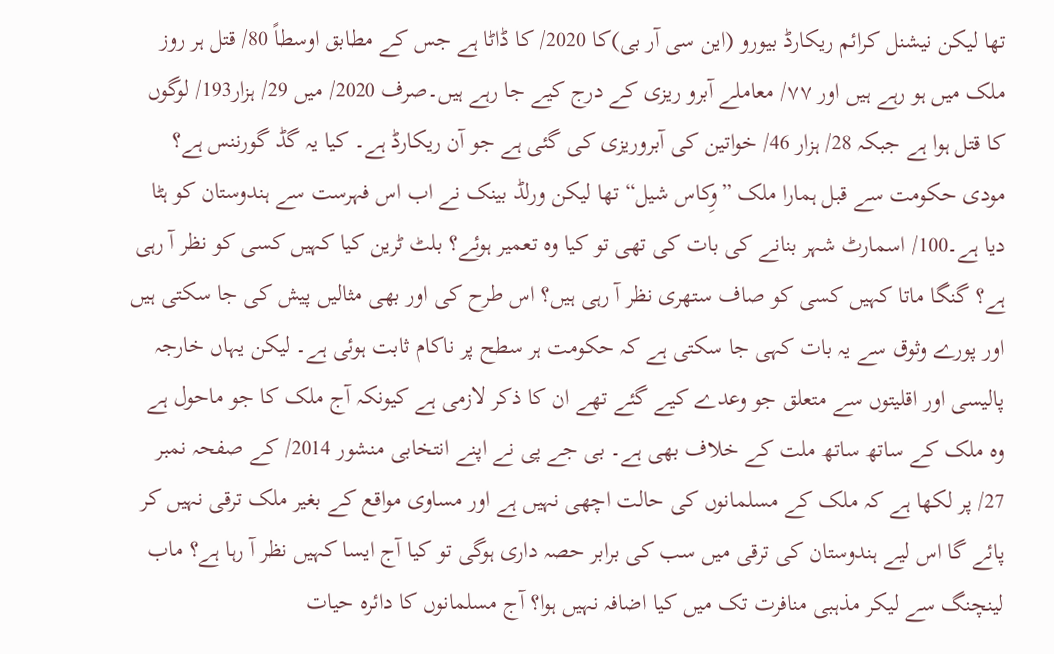تھا لیکن نیشنل کرائم ریکارڈ بیورو (این سی آر بی)کا 2020/ کا ڈاٹا ہے جس کے مطابق اوسطاً 80/ قتل ہر روز ملک میں ہو رہے ہیں اور ۷۷/ معاملے آبرو ریزی کے درج کیے جا رہے ہیں۔صرف 2020/ میں 29/ ہزار193/ لوگوں کا قتل ہوا ہے جبکہ 28/ ہزار 46/ خواتین کی آبروریزی کی گئی ہے جو آن ریکارڈ ہے۔ کیا یہ گڈ گورننس ہے؟ مودی حکومت سے قبل ہمارا ملک ”وِکاس شیل“ تھا لیکن ورلڈ بینک نے اب اس فہرست سے ہندوستان کو ہٹا دیا ہے۔100/ اسمارٹ شہر بنانے کی بات کی تھی تو کیا وہ تعمیر ہوئے؟ بلٹ ٹرین کیا کہیں کسی کو نظر آ رہی ہے؟ گنگا ماتا کہیں کسی کو صاف ستھری نظر آ رہی ہیں؟ اس طرح کی اور بھی مثالیں پیش کی جا سکتی ہیں اور پورے وثوق سے یہ بات کہی جا سکتی ہے کہ حکومت ہر سطح پر ناکام ثابت ہوئی ہے۔ لیکن یہاں خارجہ پالیسی اور اقلیتوں سے متعلق جو وعدے کیے گئے تھے ان کا ذکر لازمی ہے کیونکہ آج ملک کا جو ماحول ہے وہ ملک کے ساتھ ساتھ ملت کے خلاف بھی ہے۔ بی جے پی نے اپنے انتخابی منشور 2014/ کے صفحہ نمبر 27/ پر لکھا ہے کہ ملک کے مسلمانوں کی حالت اچھی نہیں ہے اور مساوی مواقع کے بغیر ملک ترقی نہیں کر پائے گا اس لیے ہندوستان کی ترقی میں سب کی برابر حصہ داری ہوگی تو کیا آج ایسا کہیں نظر آ رہا ہے؟ ماب لینچنگ سے لیکر مذہبی منافرت تک میں کیا اضافہ نہیں ہوا؟ آج مسلمانوں کا دائرہ حیات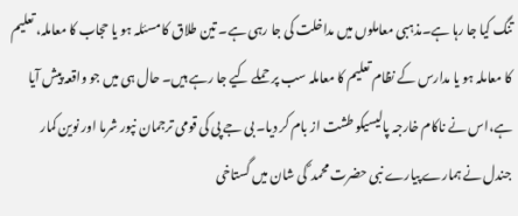تنگ کیا جا رہا ہے۔مذہبی معاملوں میں مداخلت کی جا رہی ہے۔ تین طلاق کا مسئلہ ہو یا حجاب کا معاملہ، تعلیم کا معاملہ ہو یا مدارس کے نظام تعلیم کا معاملہ سب پر حملے کیے جا رہے ہیں۔ حال ہی میں جو واقعہ پیش آیا ہے،اس نے ناکام خارجہ پالیسیکو طشت از بام کر دیا۔ بی جے پی کی قومی ترجمان نپور شرما اور نوین کمار جندل نے ہمارے پیارے نبی حضرت محمد ؐ کی شان میں گستاخی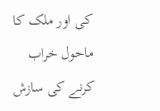کی اور ملک کا ماحول خراب کرنے کی سازش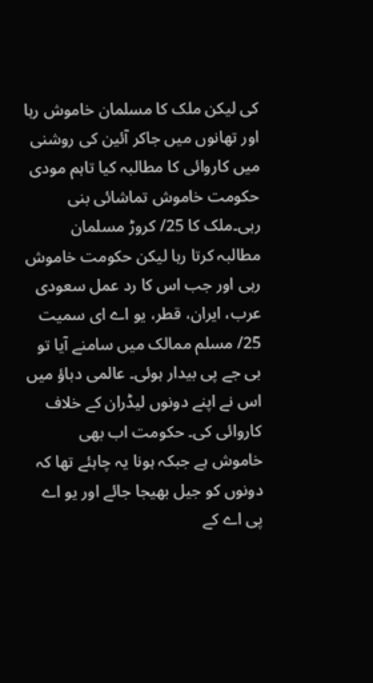کی لیکن ملک کا مسلمان خاموش رہا اور تھانوں میں جاکر آئین کی روشنی میں کاروائی کا مطالبہ کیا تاہم مودی حکومت خاموش تماشائی بنی رہی۔ملک کا 25/ کروڑ مسلمان مطالبہ کرتا رہا لیکن حکومت خاموش رہی اور جب اس کا رد عمل سعودی عرب، ایران، قطر، یو اے ای سمیت 25/ مسلم ممالک میں سامنے آیا تو بی جے پی بیدار ہوئی۔ عالمی دباؤ میں اس نے اپنے دونوں لیڈران کے خلاف کاروائی کی۔ حکومت اب بھی خاموش ہے جبکہ ہونا یہ چاہئے تھا کہ دونوں کو جیل بھیجا جائے اور یو اے پی اے کے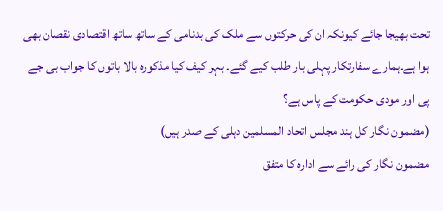تحت بھیجا جائے کیونکہ ان کی حرکتوں سے ملک کی بدنامی کے ساتھ ساتھ اقتصادی نقصان بھی ہوا ہے۔ہمارے سفارتکار پہلی بار طلب کیے گئے۔ بہر کیف کیا مذکورہ بالا باتوں کا جواب بی جے پی اور مودی حکومت کے پاس ہے؟
(مضمون نگار کل ہند مجلس اتحاد المسلمین دہلی کے صدر ہیں)
مضمون نگار کی رائے سے ادارہ کا متفق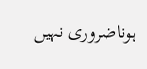ہوناضروری نہیں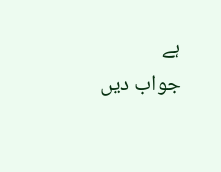ہے
جواب دیں